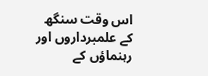اس وقت سنگھ کے علمبرداروں اور رہنماؤں کے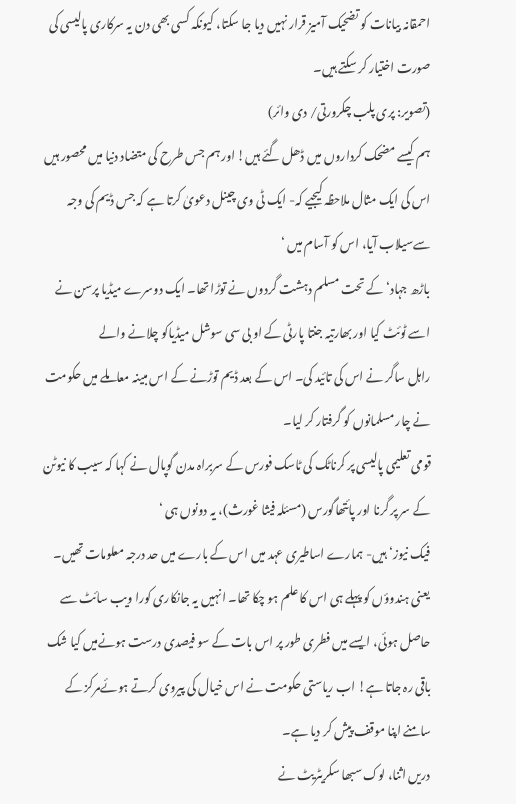احمقانہ بیانات کو تضحیک آمیز قرار نہیں دیا جا سکتا، کیونکہ کسی بھی دن یہ سرکاری پالیسی کی صورت اختیار کر سکتے ہیں۔
(تصویر: پری پلب چکرورتی/ دی وائر)
ہم کیسے مضحک کرداروں میں ڈھل گئے ہیں! اور ہم جس طرح کی متضاد دنیا میں محصور ہیں اس کی ایک مثال ملاحظہ کیجیے کہ- ایک ٹی وی چینل دعویٰ کرتا ہے کہ جس ڈیم کی وجہ سےسیلاب آیا، اس کو آسام میں ‘
باڑھ جہاد‘ کے تحت مسلم دہشت گردوں نے توڑا تھا۔ ایک دوسرے میڈیا پرسن نے اسے ٹوئٹ کیا اور بھارتیہ جنتا پارٹی کے او بی سی سوشل میڈیاکو چلانے والے
راہل ساگر نے اس کی تائید کی۔ اس کے بعد ڈیم توڑنے کے اس مبینہ معاملے میں حکومت نے چار مسلمانوں کو گرفتار کر لیا۔
قومی تعلیمی پالیسی پر کرناٹک کی ٹاسک فورس کے سربراہ مدن گوپال نے کہا کہ سیب کا نیوٹن کے سر پر گرنا اور پائتھاگورس (مسئلہ فیثا غورث)، یہ دونوں ہی ‘
فیک نیوز‘ ہیں- ہمارے اساطیری عہد میں اس کے بارے میں حد درجہ معلومات تھیں۔ یعنی ہندوؤں کو پہلے ہی اس کا علم ہو چکا تھا۔ انہیں یہ جانکاری کورا ویب سائٹ سے حاصل ہوئی، ایسے میں فطری طور پر اس بات کے سو فیصدی درست ہونےمیں کیا شک باقی رہ جاتا ہے! اب ریاستی حکومت نے اس خیال کی پیروی کرتے ہوئےمرکز کے سامنے اپنا موقف پیش کر دیا ہے۔
دریں اثنا، لوک سبھا سکریٹریٹ نے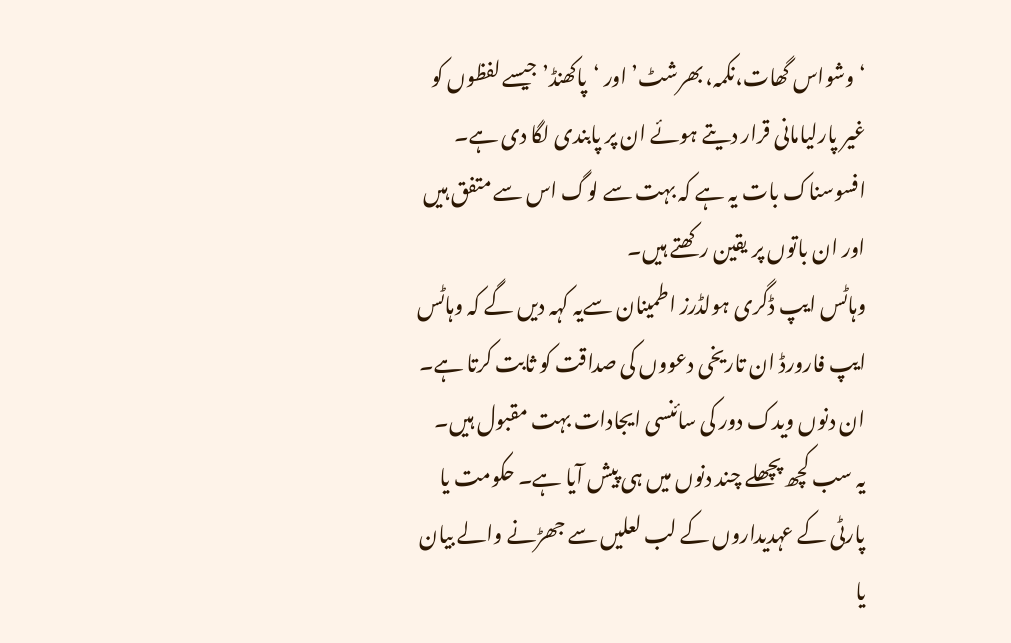‘وشواس گھات،نکمہ، بھرشٹ’ اور ‘پاکھنڈ’ جیسے لفظوں کو
غیر پارلیامانی قرار دیتے ہوئے ان پر پابندی لگا دی ہے۔ افسوسناک بات یہ ہے کہ بہت سے لوگ اس سے متفق ہیں اور ان باتوں پر یقین رکھتے ہیں۔
وہاٹس ایپ ڈگری ہولڈرز اطمینان سےیہ کہہ دیں گے کہ وہاٹس ایپ فارورڈ ان تاریخی دعووں کی صداقت کو ثابت کرتا ہے۔ ان دنوں ویدک دور کی سائنسی ایجادات بہت مقبول ہیں۔
یہ سب کچھ پچھلے چند دنوں میں ہی پیش آیا ہے۔ حکومت یا پارٹی کے عہدیداروں کے لب لعلیں سے جھڑنے والے بیان یا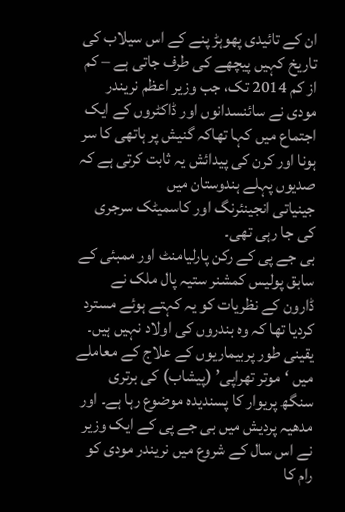ان کے تائیدی پھوہڑ پنے کے اس سیلاب کی تاریخ کہیں پیچھے کی طرف جاتی ہے – کم از کم 2014 تک، جب وزیر اعظم نریندر مودی نے سائنسدانوں اور ڈاکٹروں کے ایک اجتماع میں کہا تھاکہ گنیش پر ہاتھی کا سر ہونا اور کرن کی پیدائش یہ ثابت کرتی ہے کہ صدیوں پہلے ہندوستان میں
جینیاتی انجینئرنگ اور کاسمیٹک سرجری کی جا رہی تھی۔
بی جے پی کے رکن پارلیامنٹ اور ممبئی کے سابق پولیس کمشنر ستیہ پال ملک نے
ڈارون کے نظریات کو یہ کہتے ہوئے مسترد کردیا تھا کہ وہ بندروں کی اولاد نہیں ہیں۔ یقینی طور پربیماریوں کے علاج کے معاملے میں ‘موتر تھراپی’ (پیشاب) کی برتری سنگھ پریوار کا پسندیدہ موضوع رہا ہے۔ اور مدھیہ پردیش میں بی جے پی کے ایک وزیر نے اس سال کے شروع میں نریندر مودی کو
رام کا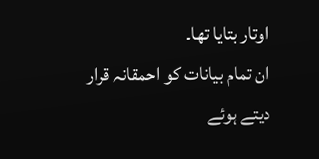اوتار بتایا تھا۔
ان تمام بیانات کو احمقانہ قرار دیتے ہوئے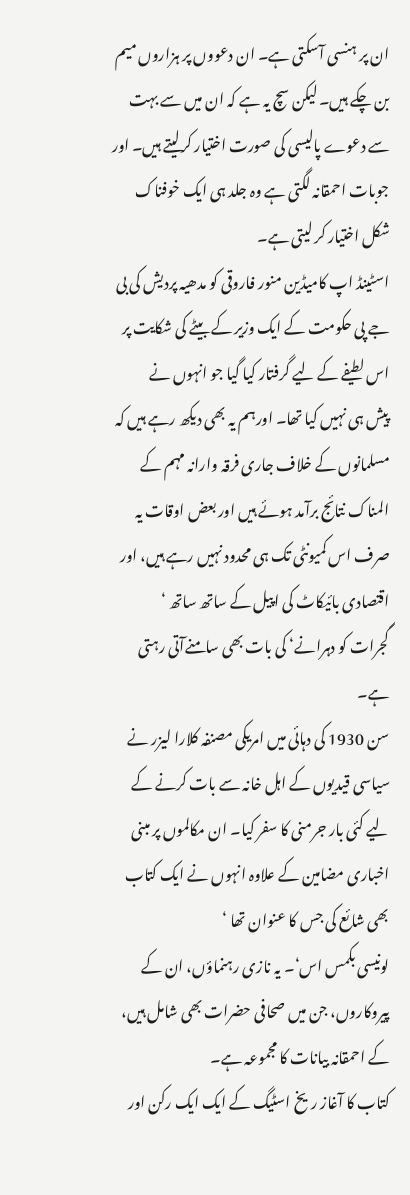ان پر ہنسی آسکتی ہے۔ ان دعووں پر ہزاروں میم بن چکے ہیں۔ لیکن سچ یہ ہے کہ ان میں سے بہت سے دعوے پالیسی کی صورت اختیار کرلیتے ہیں۔ اور جوبات احمقانہ لگتی ہے وہ جلد ہی ایک خوفناک شکل اختیار کر لیتی ہے۔
اسٹینڈ اپ کامیڈین منور فاروقی کو مدھیہ پردیش کی بی جے پی حکومت کے ایک وزیر کے بیٹے کی شکایت پر اس لطیفے کے لیے گرفتار کیا گیا جو انہوں نے
پیش ہی نہیں کیا تھا۔ اورہم یہ بھی دیکھ رہے ہیں کہ مسلمانوں کے خلاف جاری فرقہ وارانہ مہم کے
المناک نتائج برآمد ہوئے ہیں اور بعض اوقات یہ صرف اس کمیونٹی تک ہی محدود نہیں رہے ہیں، اور اقتصادی بائیکاٹ کی اپیل کے ساتھ ساتھ ‘
گجرات کو دہرانے‘ کی بات بھی سامنےآتی رہتی ہے۔
سن 1930 کی دہائی میں امریکی مصنفہ کلارا لیزر نے سیاسی قیدیوں کے اہل خانہ سے بات کرنے کے لیے کئی بار جرمنی کا سفر کیا۔ ان مکالموں پر مبنی اخباری مضامین کے علاوہ انہوں نے ایک کتاب بھی شائع کی جس کا عنوان تھا ‘
لونیسی بکمس اس‘۔ یہ نازی رہنماؤں، ان کے پیروکاروں، جن میں صحافی حضرات بھی شامل ہیں، کے احمقانہ بیانات کا مجموعہ ہے۔
کتاب کا آغاز ریخ اسٹیگ کے ایک ایک رکن اور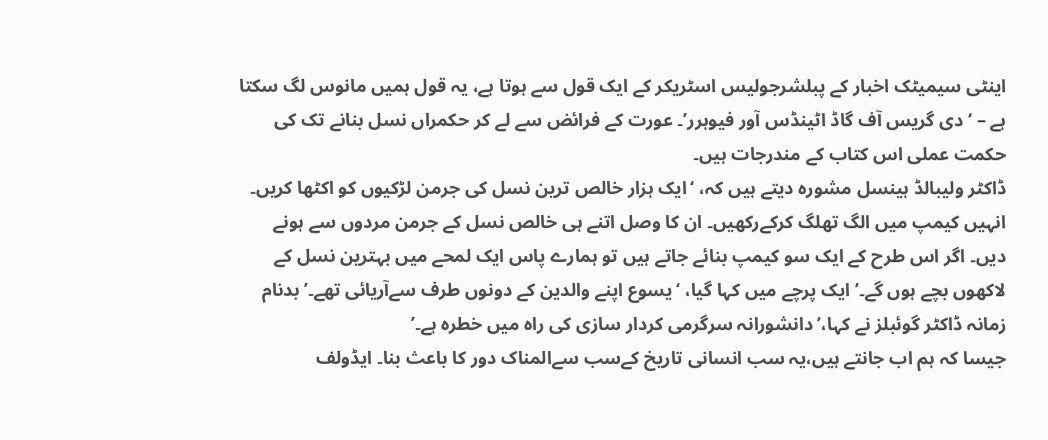اینٹی سیمیٹک اخبار کے پبلشرجولیس اسٹریکر کے ایک قول سے ہوتا ہے، یہ قول ہمیں مانوس لگ سکتا ہے – ‘دی گریس آف گاڈ اٹینڈس آور فیوہرر’۔ عورت کے فرائض سے لے کر حکمراں نسل بنانے تک کی حکمت عملی اس کتاب کے مندرجات ہیں۔
ڈاکٹر ولیبالڈ ہینسل مشورہ دیتے ہیں کہ، ‘ایک ہزار خالص ترین نسل کی جرمن لڑکیوں کو اکٹھا کریں۔ انہیں کیمپ میں الگ تھلگ کرکےرکھیں۔ ان کا وصل اتنے ہی خالص نسل کے جرمن مردوں سے ہونے دیں۔ اگر اس طرح کے ایک سو کیمپ بنائے جاتے ہیں تو ہمارے پاس ایک لمحے میں بہترین نسل کے لاکھوں بچے ہوں گے۔’ ایک پرچے میں کہا گیا، ‘یسوع اپنے والدین کے دونوں طرف سےآریائی تھے۔’ بدنام زمانہ ڈاکٹر گوئبلز نے کہا،’دانشورانہ سرگرمی کردار سازی کی راہ میں خطرہ ہے۔’
جیسا کہ ہم اب جانتے ہیں،یہ سب انسانی تاریخ کےسب سےالمناک دور کا باعث بنا۔ ایڈولف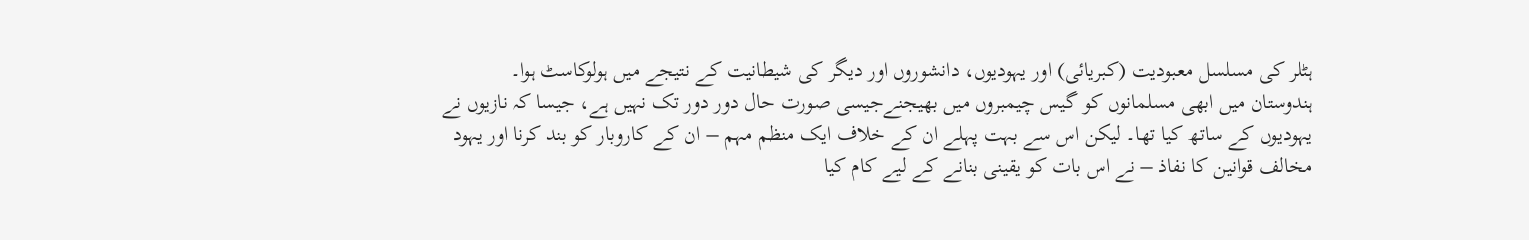ہٹلر کی مسلسل معبودیت (کبریائی) اور یہودیوں، دانشوروں اور دیگر کی شیطانیت کے نتیجے میں ہولوکاسٹ ہوا۔
ہندوستان میں ابھی مسلمانوں کو گیس چیمبروں میں بھیجنےجیسی صورت حال دور دور تک نہیں ہے، جیسا کہ نازیوں نے یہودیوں کے ساتھ کیا تھا۔ لیکن اس سے بہت پہلے ان کے خلاف ایک منظم مہم – ان کے کاروبار کو بند کرنا اور یہود مخالف قوانین کا نفاذ – نے اس بات کو یقینی بنانے کے لیے کام کیا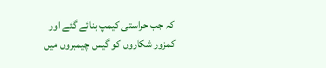کہ جب حراستی کیمپ بنائے گئے اور کمزور شکاروں کو گیس چیمبروں میں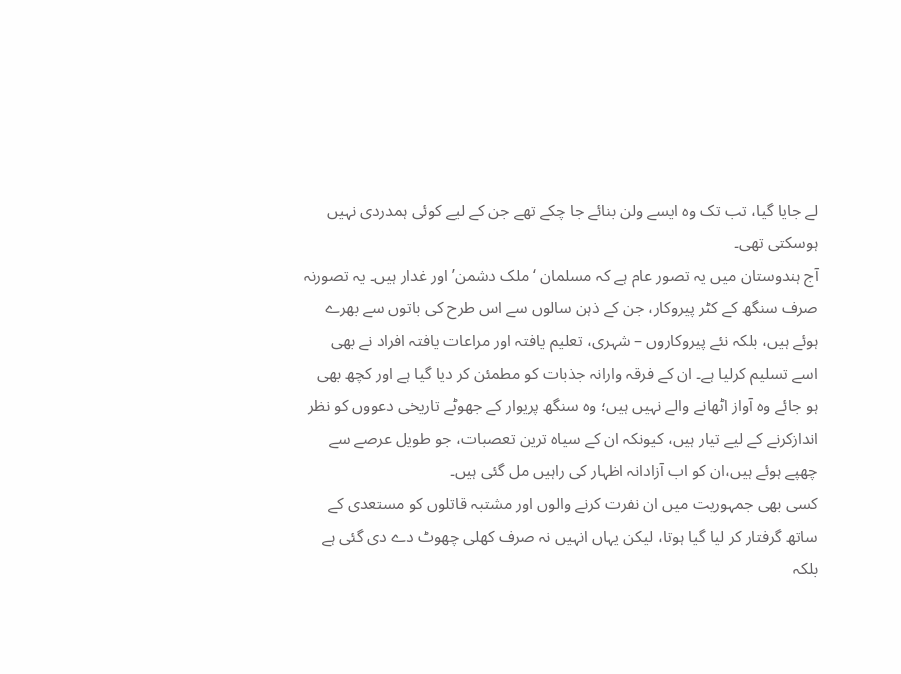لے جایا گیا، تب تک وہ ایسے ولن بنائے جا چکے تھے جن کے لیے کوئی ہمدردی نہیں ہوسکتی تھی۔
آج ہندوستان میں یہ تصور عام ہے کہ مسلمان ‘ملک دشمن’ اور غدار ہیں۔ یہ تصورنہ صرف سنگھ کے کٹر پیروکار، جن کے ذہن سالوں سے اس طرح کی باتوں سے بھرے ہوئے ہیں، بلکہ نئے پیروکاروں – شہری، تعلیم یافتہ اور مراعات یافتہ افراد نے بھی اسے تسلیم کرلیا ہے۔ ان کے فرقہ وارانہ جذبات کو مطمئن کر دیا گیا ہے اور کچھ بھی ہو جائے وہ آواز اٹھانے والے نہیں ہیں؛ وہ سنگھ پریوار کے جھوٹے تاریخی دعووں کو نظر اندازکرنے کے لیے تیار ہیں، کیونکہ ان کے سیاہ ترین تعصبات، جو طویل عرصے سے چھپے ہوئے ہیں،ان کو اب آزادانہ اظہار کی راہیں مل گئی ہیں۔
کسی بھی جمہوریت میں ان نفرت کرنے والوں اور مشتبہ قاتلوں کو مستعدی کے ساتھ گرفتار کر لیا گیا ہوتا، لیکن یہاں انہیں نہ صرف کھلی چھوٹ دے دی گئی ہے بلکہ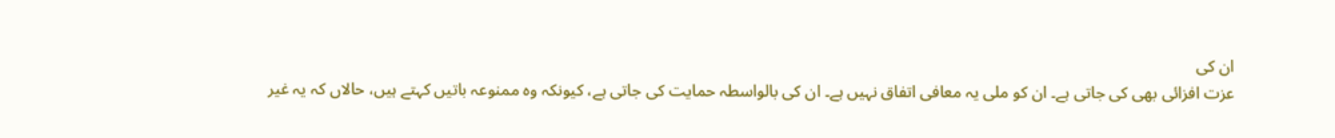ان کی
عزت افزائی بھی کی جاتی ہے۔ ان کو ملی یہ معافی اتفاق نہیں ہے۔ ان کی بالواسطہ حمایت کی جاتی ہے، کیونکہ وہ ممنوعہ باتیں کہتے ہیں، حالاں کہ یہ غیر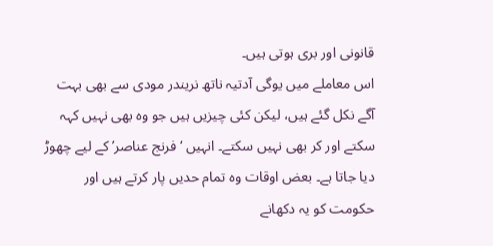قانونی اور بری ہوتی ہیں۔
اس معاملے میں یوگی آدتیہ ناتھ نریندر مودی سے بھی بہت آگے نکل گئے ہیں، لیکن کئی چیزیں ہیں جو وہ بھی نہیں کہہ سکتے اور کر بھی نہیں سکتے۔ انہیں ‘فرنج عناصر’ کے لیے چھوڑ دیا جاتا ہے۔ بعض اوقات وہ تمام حدیں پار کرتے ہیں اور حکومت کو یہ دکھانے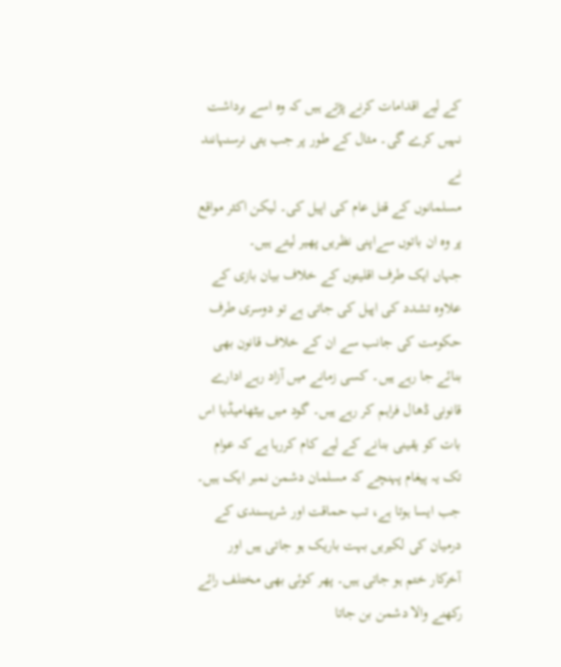کے لیے اقدامات کرنے پڑتے ہیں کہ وہ اسے برداشت نہیں کرے گی۔ مثال کے طور پر جب یتی نرسنہانند نے
مسلمانوں کے قتل عام کی اپیل کی۔ لیکن اکثر مواقع پر وہ ان باتوں سےاپنی نظریں پھیر لیتے ہیں۔
جہاں ایک طرف اقلیتوں کے خلاف بیان بازی کے علاوہ تشدد کی اپیل کی جاتی ہے تو دوسری طرف حکومت کی جانب سے ان کے خلاف قانون بھی بنائے جا رہے ہیں۔ کسی زمانے میں آزاد رہے ادارے قانونی ڈھال فراہم کر رہے ہیں۔ گود میں بیٹھامیڈیا اس بات کو یقینی بنانے کے لیے کام کررہا ہے کہ عوام تک یہ پیغام پہنچے کہ مسلمان دشمن نمبر ایک ہیں۔
جب ایسا ہوتا ہے، تب حماقت اور شرپسندی کے درمیان کی لکیریں بہت باریک ہو جاتی ہیں اور آخرکار ختم ہو جاتی ہیں۔ پھر کوئی بھی مختلف رائے رکھنے والا دشمن بن جاتا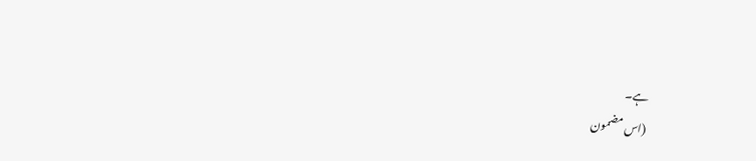ہے۔
(اس مضمون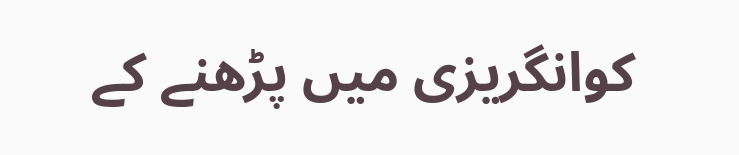کوانگریزی میں پڑھنے کے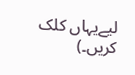لیےیہاں کلک کریں۔)